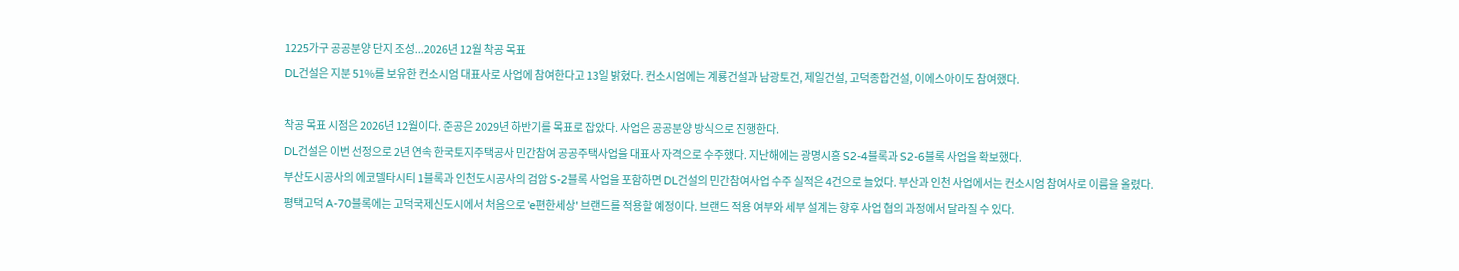1225가구 공공분양 단지 조성...2026년 12월 착공 목표
DL건설은 지분 51%를 보유한 컨소시엄 대표사로 사업에 참여한다고 13일 밝혔다. 컨소시엄에는 계룡건설과 남광토건, 제일건설, 고덕종합건설, 이에스아이도 참여했다.

착공 목표 시점은 2026년 12월이다. 준공은 2029년 하반기를 목표로 잡았다. 사업은 공공분양 방식으로 진행한다.
DL건설은 이번 선정으로 2년 연속 한국토지주택공사 민간참여 공공주택사업을 대표사 자격으로 수주했다. 지난해에는 광명시흥 S2-4블록과 S2-6블록 사업을 확보했다.
부산도시공사의 에코델타시티 1블록과 인천도시공사의 검암 S-2블록 사업을 포함하면 DL건설의 민간참여사업 수주 실적은 4건으로 늘었다. 부산과 인천 사업에서는 컨소시엄 참여사로 이름을 올렸다.
평택고덕 A-70블록에는 고덕국제신도시에서 처음으로 'e편한세상' 브랜드를 적용할 예정이다. 브랜드 적용 여부와 세부 설계는 향후 사업 협의 과정에서 달라질 수 있다.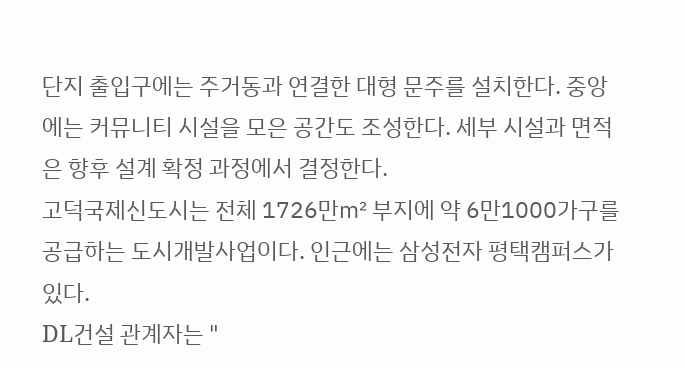단지 출입구에는 주거동과 연결한 대형 문주를 설치한다. 중앙에는 커뮤니티 시설을 모은 공간도 조성한다. 세부 시설과 면적은 향후 설계 확정 과정에서 결정한다.
고덕국제신도시는 전체 1726만㎡ 부지에 약 6만1000가구를 공급하는 도시개발사업이다. 인근에는 삼성전자 평택캠퍼스가 있다.
DL건설 관계자는 "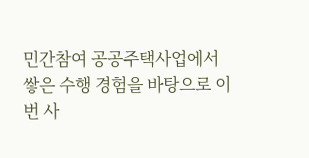민간참여 공공주택사업에서 쌓은 수행 경험을 바탕으로 이번 사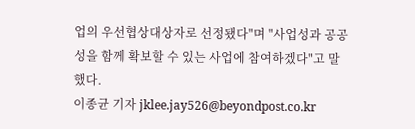업의 우선협상대상자로 선정됐다"며 "사업성과 공공성을 함께 확보할 수 있는 사업에 참여하겠다"고 말했다.
이종균 기자 jklee.jay526@beyondpost.co.kr